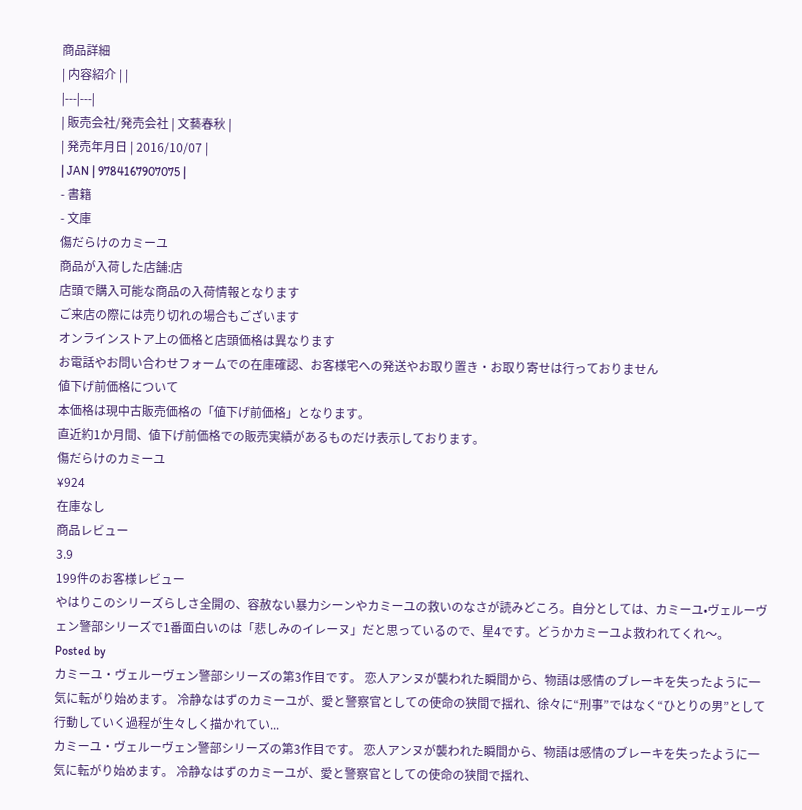商品詳細
| 内容紹介 | |
|---|---|
| 販売会社/発売会社 | 文藝春秋 |
| 発売年月日 | 2016/10/07 |
| JAN | 9784167907075 |
- 書籍
- 文庫
傷だらけのカミーユ
商品が入荷した店舗:店
店頭で購入可能な商品の入荷情報となります
ご来店の際には売り切れの場合もございます
オンラインストア上の価格と店頭価格は異なります
お電話やお問い合わせフォームでの在庫確認、お客様宅への発送やお取り置き・お取り寄せは行っておりません
値下げ前価格について
本価格は現中古販売価格の「値下げ前価格」となります。
直近約1か月間、値下げ前価格での販売実績があるものだけ表示しております。
傷だらけのカミーユ
¥924
在庫なし
商品レビュー
3.9
199件のお客様レビュー
やはりこのシリーズらしさ全開の、容赦ない暴力シーンやカミーユの救いのなさが読みどころ。自分としては、カミーユ•ヴェルーヴェン警部シリーズで1番面白いのは「悲しみのイレーヌ」だと思っているので、星4です。どうかカミーユよ救われてくれ〜。
Posted by
カミーユ・ヴェルーヴェン警部シリーズの第3作目です。 恋人アンヌが襲われた瞬間から、物語は感情のブレーキを失ったように一気に転がり始めます。 冷静なはずのカミーユが、愛と警察官としての使命の狭間で揺れ、徐々に“刑事”ではなく“ひとりの男”として行動していく過程が生々しく描かれてい...
カミーユ・ヴェルーヴェン警部シリーズの第3作目です。 恋人アンヌが襲われた瞬間から、物語は感情のブレーキを失ったように一気に転がり始めます。 冷静なはずのカミーユが、愛と警察官としての使命の狭間で揺れ、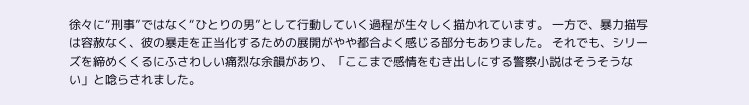徐々に“刑事”ではなく“ひとりの男”として行動していく過程が生々しく描かれています。 一方で、暴力描写は容赦なく、彼の暴走を正当化するための展開がやや都合よく感じる部分もありました。 それでも、シリーズを締めくくるにふさわしい痛烈な余韻があり、「ここまで感情をむき出しにする警察小説はそうそうない」と唸らされました。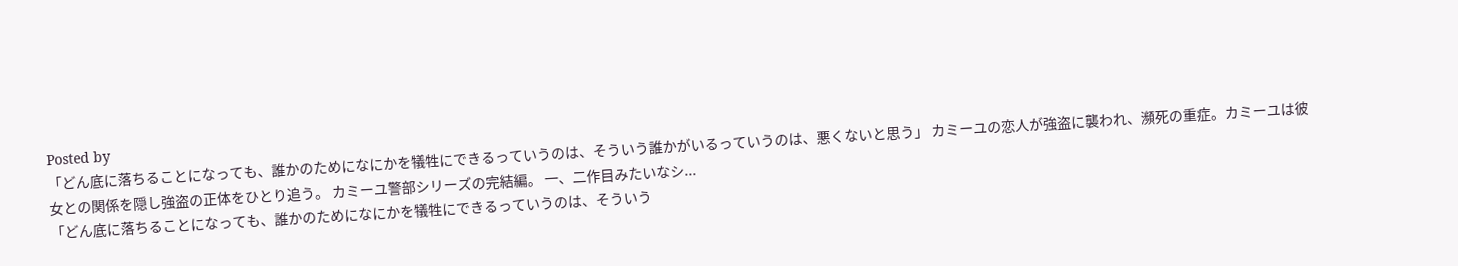Posted by
「どん底に落ちることになっても、誰かのためになにかを犠牲にできるっていうのは、そういう誰かがいるっていうのは、悪くないと思う」 カミーユの恋人が強盗に襲われ、瀕死の重症。カミーユは彼女との関係を隠し強盗の正体をひとり追う。 カミーユ警部シリーズの完結編。 一、二作目みたいなシ...
「どん底に落ちることになっても、誰かのためになにかを犠牲にできるっていうのは、そういう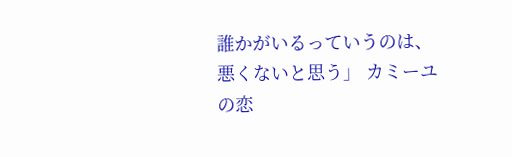誰かがいるっていうのは、悪くないと思う」 カミーユの恋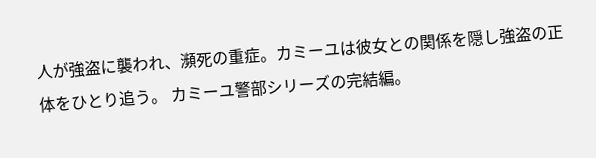人が強盗に襲われ、瀕死の重症。カミーユは彼女との関係を隠し強盗の正体をひとり追う。 カミーユ警部シリーズの完結編。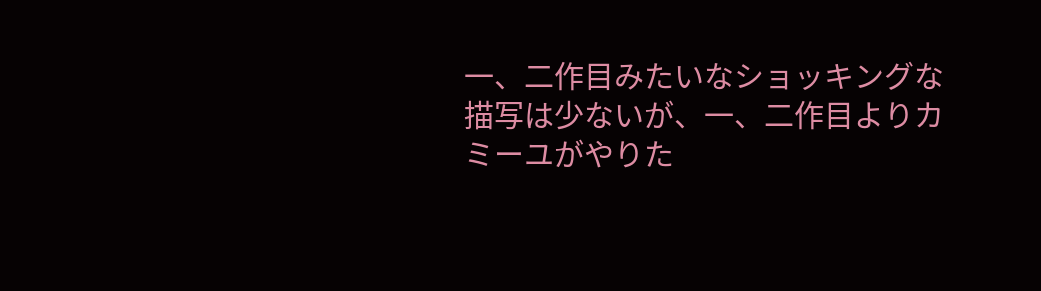一、二作目みたいなショッキングな描写は少ないが、一、二作目よりカミーユがやりた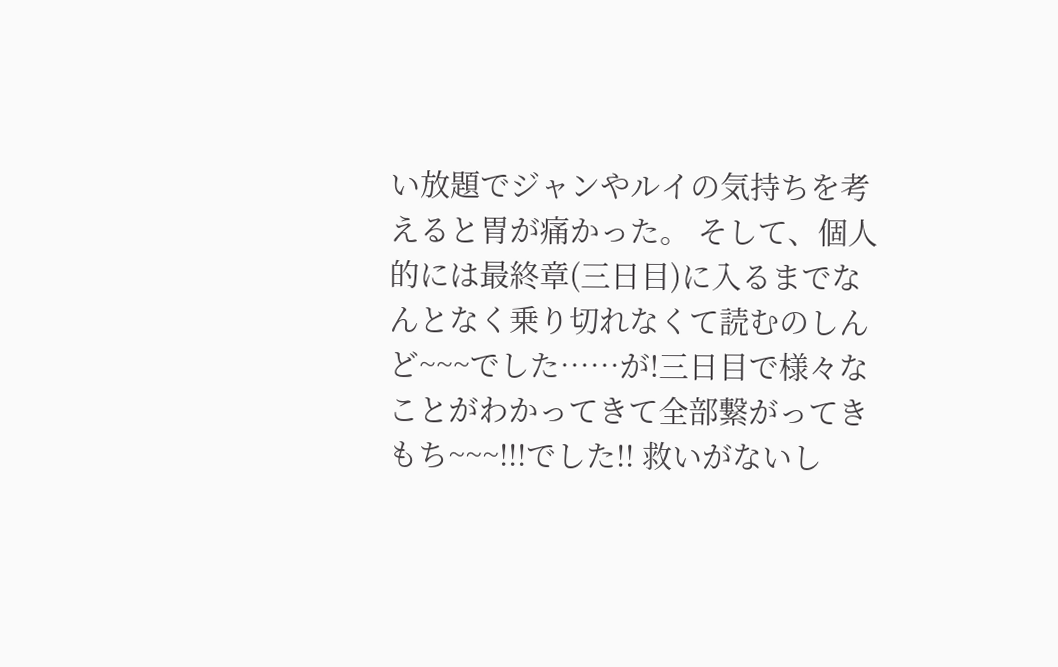い放題でジャンやルイの気持ちを考えると胃が痛かった。 そして、個人的には最終章(三日目)に入るまでなんとなく乗り切れなくて読むのしんど~~~でした……が!三日目で様々なことがわかってきて全部繋がってきもち~~~!!!でした!! 救いがないし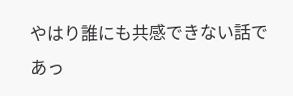やはり誰にも共感できない話であっ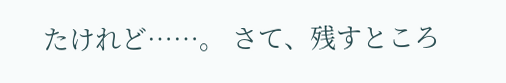たけれど……。 さて、残すところ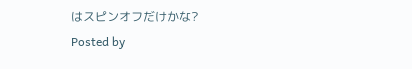はスピンオフだけかな?
Posted by